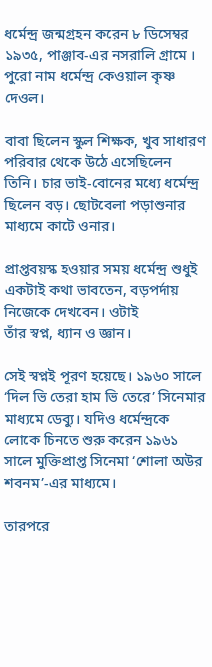ধর্মেন্দ্র জন্মগ্রহন করেন ৮ ডিসেম্বর ১৯৩৫, পাঞ্জাব-এর নসরালি গ্রামে । পুরো নাম ধর্মেন্দ্র কেওয়াল কৃষ্ণ দেওল।

বাবা ছিলেন স্কুল শিক্ষক, খুব সাধারণ পরিবার থেকে উঠে এসেছিলেন তিনি। চার ভাই-বোনের মধ্যে ধর্মেন্দ্র ছিলেন বড়। ছোটবেলা পড়াশুনার মাধ্যমে কাটে ওনার।

প্রাপ্তবয়স্ক হওয়ার সময় ধর্মেন্দ্র শুধুই একটাই কথা ভাবতেন, বড়পর্দায় নিজেকে দেখবেন। ওটাই
তাঁর স্বপ্ন, ধ্যান ও জ্ঞান।

সেই স্বপ্নই পূরণ হয়েছে। ১৯৬০ সালে ‘দিল ভি তেরা হাম ভি তেরে’ সিনেমার মাধ্যমে ডেব্যু। যদিও ধর্মেন্দ্রকে লোকে চিনতে শুরু করেন ১৯৬১ সালে মুক্তিপ্রাপ্ত সিনেমা ‘শোলা অউর শবনম’-এর মাধ্যমে।

তারপরে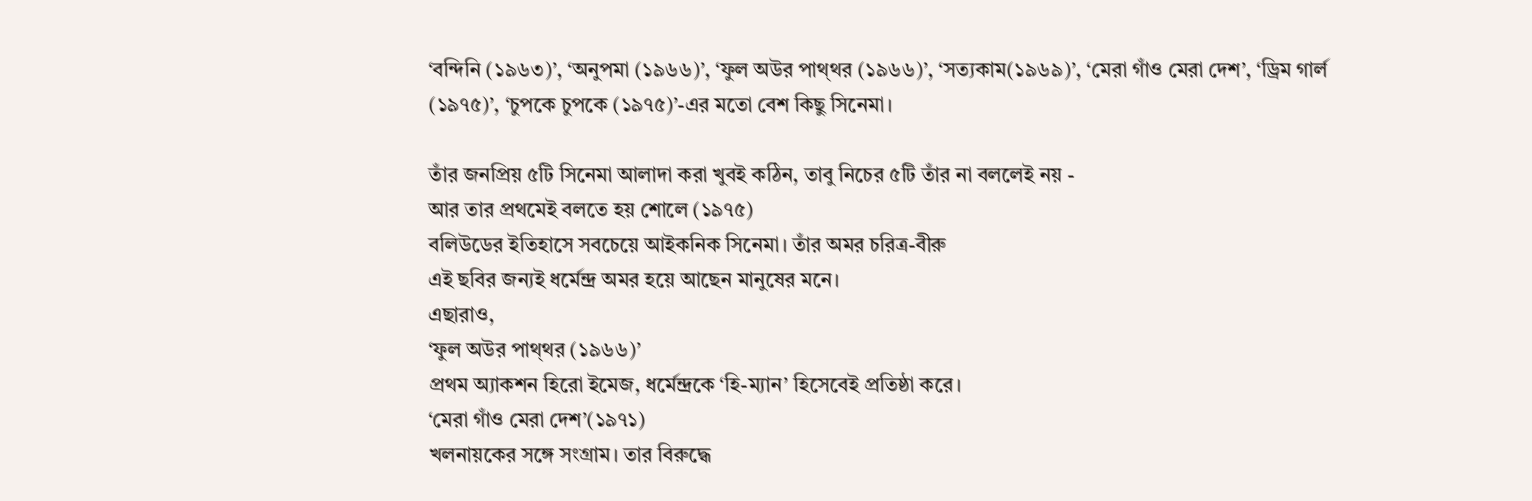‘বন্দিনি (১৯৬৩)’, ‘অনুপমা (১৯৬৬)’, ‘ফুল অউর পাথ্থর (১৯৬৬)’, ‘সত্যকাম(১৯৬৯)’, ‘মেরা গাঁও মেরা দেশ’, ‘ড্রিম গার্ল (১৯৭৫)’, ‘চুপকে চুপকে (১৯৭৫)’-এর মতো বেশ কিছু সিনেমা।

তাঁর জনপ্রিয় ৫টি সিনেমা আলাদা করা খুবই কঠিন, তাবু নিচের ৫টি তাঁর না বললেই নয় -
আর তার প্রথমেই বলতে হয় শোলে (১৯৭৫)
বলিউডের ইতিহাসে সবচেয়ে আইকনিক সিনেমা। তাঁর অমর চরিত্র-বীরু
এই ছবির জন্যই ধর্মেন্দ্র অমর হয়ে আছেন মানুষের মনে।
এছারাও,
‘ফুল অউর পাথ্থর (১৯৬৬)’
প্রথম অ্যাকশন হিরো ইমেজ, ধর্মেন্দ্রকে ‘হি-ম্যান’ হিসেবেই প্রতিষ্ঠা করে।
‘মেরা গাঁও মেরা দেশ’(১৯৭১)
খলনায়কের সঙ্গে সংগ্রাম। তার বিরুদ্ধে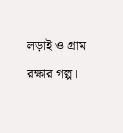লড়াই ও গ্রাম রক্ষার গল্প।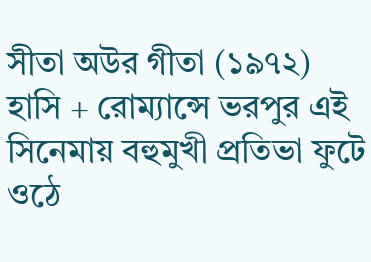সীতা অউর গীতা (১৯৭২)
হাসি + রোম্যান্সে ভরপুর এই সিনেমায় বহুমুখী প্রতিভা ফুটে ওঠে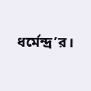ধর্মেন্দ্র’র।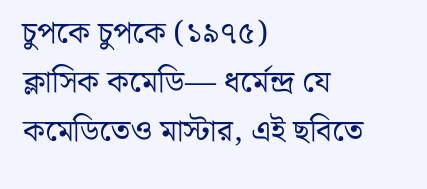চুপকে চুপকে (১৯৭৫)
ক্লাসিক কমেডি— ধর্মেন্দ্র যে কমেডিতেও মাস্টার, এই ছবিতে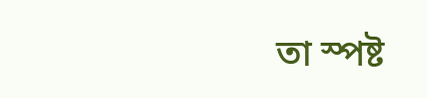তা স্পষ্ট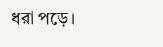ধরা পড়ে।